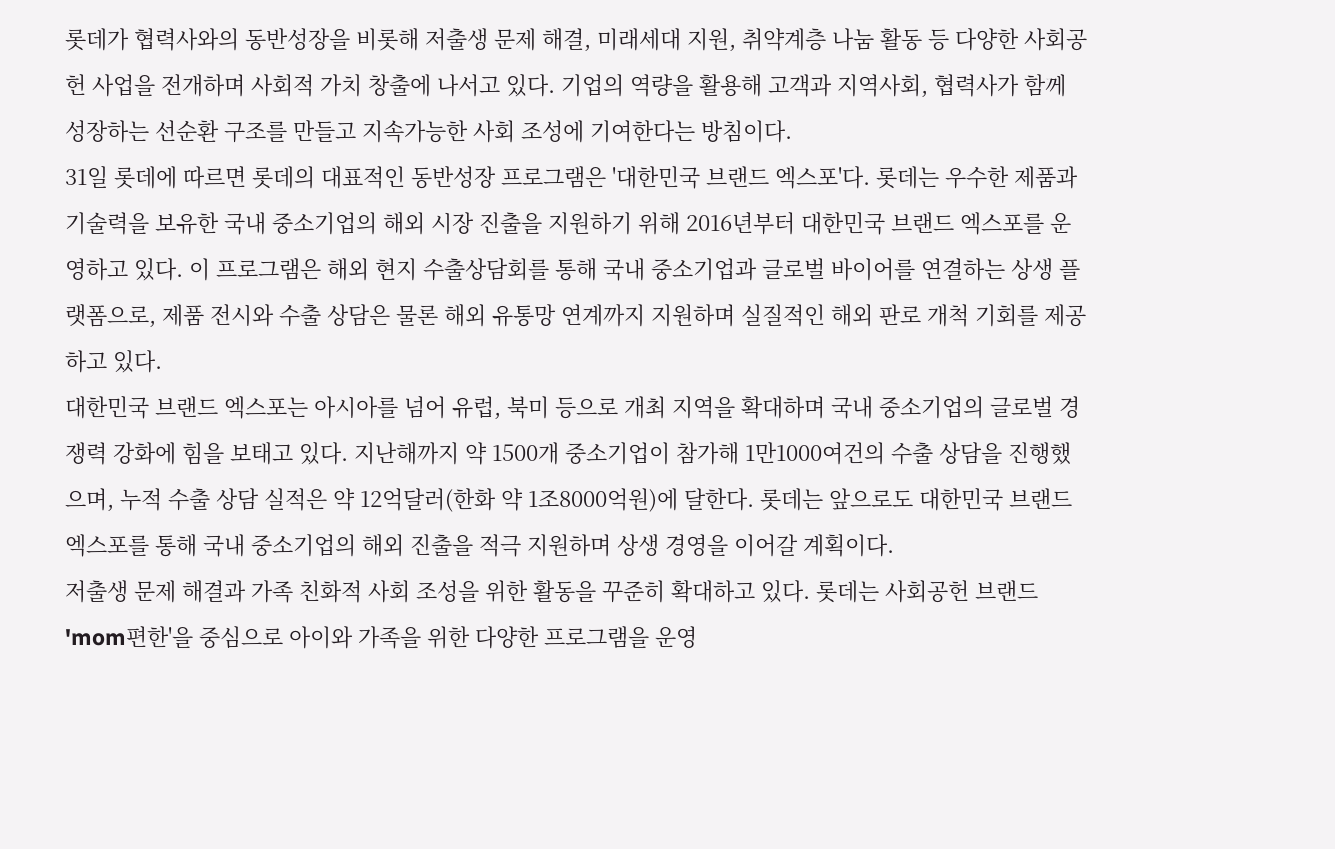롯데가 협력사와의 동반성장을 비롯해 저출생 문제 해결, 미래세대 지원, 취약계층 나눔 활동 등 다양한 사회공헌 사업을 전개하며 사회적 가치 창출에 나서고 있다. 기업의 역량을 활용해 고객과 지역사회, 협력사가 함께 성장하는 선순환 구조를 만들고 지속가능한 사회 조성에 기여한다는 방침이다.
31일 롯데에 따르면 롯데의 대표적인 동반성장 프로그램은 '대한민국 브랜드 엑스포'다. 롯데는 우수한 제품과 기술력을 보유한 국내 중소기업의 해외 시장 진출을 지원하기 위해 2016년부터 대한민국 브랜드 엑스포를 운영하고 있다. 이 프로그램은 해외 현지 수출상담회를 통해 국내 중소기업과 글로벌 바이어를 연결하는 상생 플랫폼으로, 제품 전시와 수출 상담은 물론 해외 유통망 연계까지 지원하며 실질적인 해외 판로 개척 기회를 제공하고 있다.
대한민국 브랜드 엑스포는 아시아를 넘어 유럽, 북미 등으로 개최 지역을 확대하며 국내 중소기업의 글로벌 경쟁력 강화에 힘을 보태고 있다. 지난해까지 약 1500개 중소기업이 참가해 1만1000여건의 수출 상담을 진행했으며, 누적 수출 상담 실적은 약 12억달러(한화 약 1조8000억원)에 달한다. 롯데는 앞으로도 대한민국 브랜드 엑스포를 통해 국내 중소기업의 해외 진출을 적극 지원하며 상생 경영을 이어갈 계획이다.
저출생 문제 해결과 가족 친화적 사회 조성을 위한 활동을 꾸준히 확대하고 있다. 롯데는 사회공헌 브랜드 'mom편한'을 중심으로 아이와 가족을 위한 다양한 프로그램을 운영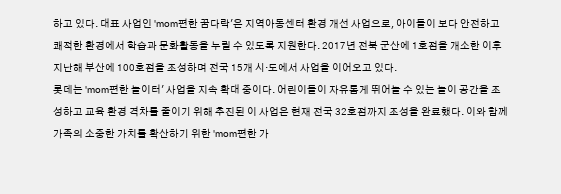하고 있다. 대표 사업인 'mom편한 꿈다락'은 지역아동센터 환경 개선 사업으로, 아이들이 보다 안전하고 쾌적한 환경에서 학습과 문화활동을 누릴 수 있도록 지원한다. 2017년 전북 군산에 1호점을 개소한 이후 지난해 부산에 100호점을 조성하며 전국 15개 시·도에서 사업을 이어오고 있다.
롯데는 'mom편한 놀이터' 사업을 지속 확대 중이다. 어린이들이 자유롭게 뛰어놀 수 있는 놀이 공간을 조성하고 교육 환경 격차를 줄이기 위해 추진된 이 사업은 현재 전국 32호점까지 조성을 완료했다. 이와 함께 가족의 소중한 가치를 확산하기 위한 'mom편한 가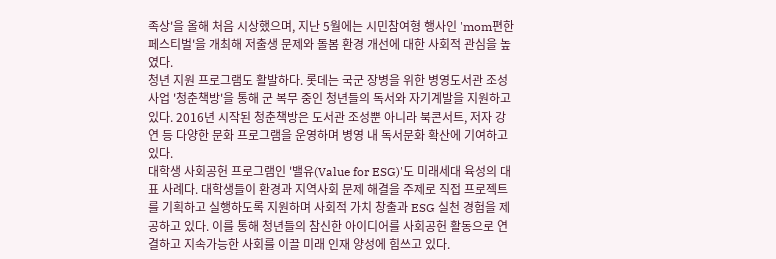족상'을 올해 처음 시상했으며, 지난 5월에는 시민참여형 행사인 'mom편한 페스티벌'을 개최해 저출생 문제와 돌봄 환경 개선에 대한 사회적 관심을 높였다.
청년 지원 프로그램도 활발하다. 롯데는 국군 장병을 위한 병영도서관 조성 사업 '청춘책방'을 통해 군 복무 중인 청년들의 독서와 자기계발을 지원하고 있다. 2016년 시작된 청춘책방은 도서관 조성뿐 아니라 북콘서트, 저자 강연 등 다양한 문화 프로그램을 운영하며 병영 내 독서문화 확산에 기여하고 있다.
대학생 사회공헌 프로그램인 '밸유(Value for ESG)'도 미래세대 육성의 대표 사례다. 대학생들이 환경과 지역사회 문제 해결을 주제로 직접 프로젝트를 기획하고 실행하도록 지원하며 사회적 가치 창출과 ESG 실천 경험을 제공하고 있다. 이를 통해 청년들의 참신한 아이디어를 사회공헌 활동으로 연결하고 지속가능한 사회를 이끌 미래 인재 양성에 힘쓰고 있다.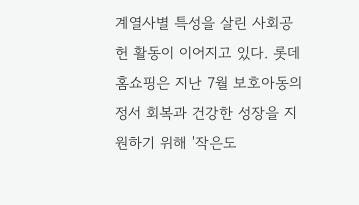계열사별 특성을 살린 사회공헌 활동이 이어지고 있다. 롯데홈쇼핑은 지난 7월 보호아동의 정서 회복과 건강한 성장을 지원하기 위해 '작은도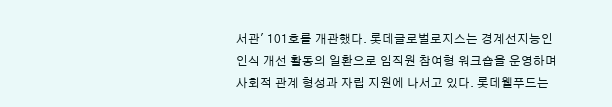서관' 101호를 개관했다. 롯데글로벌로지스는 경계선지능인 인식 개선 활동의 일환으로 임직원 참여형 워크숍을 운영하며 사회적 관계 형성과 자립 지원에 나서고 있다. 롯데웰푸드는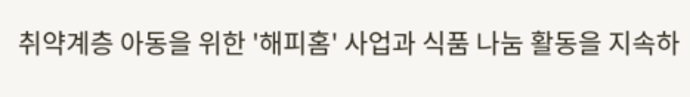취약계층 아동을 위한 '해피홈' 사업과 식품 나눔 활동을 지속하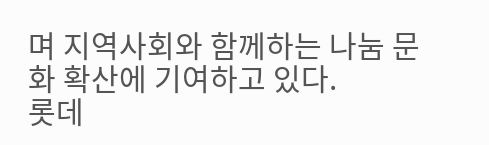며 지역사회와 함께하는 나눔 문화 확산에 기여하고 있다.
롯데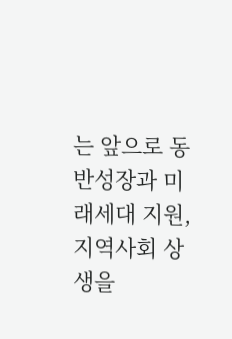는 앞으로 동반성장과 미래세대 지원, 지역사회 상생을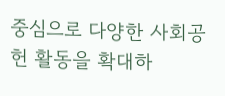중심으로 다양한 사회공헌 활동을 확대하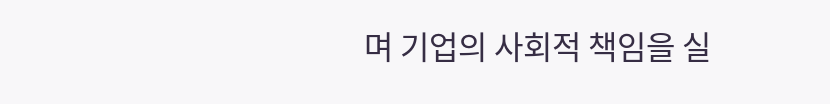며 기업의 사회적 책임을 실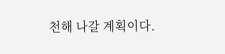천해 나갈 계획이다.